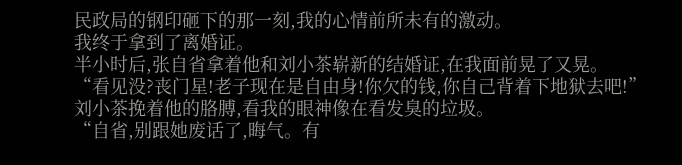民政局的钢印砸下的那一刻,我的心情前所未有的激动。
我终于拿到了离婚证。
半小时后,张自省拿着他和刘小茶崭新的结婚证,在我面前晃了又晃。
“看见没?丧门星!老子现在是自由身!你欠的钱,你自己背着下地狱去吧!”
刘小茶挽着他的胳膊,看我的眼神像在看发臭的垃圾。
“自省,别跟她废话了,晦气。有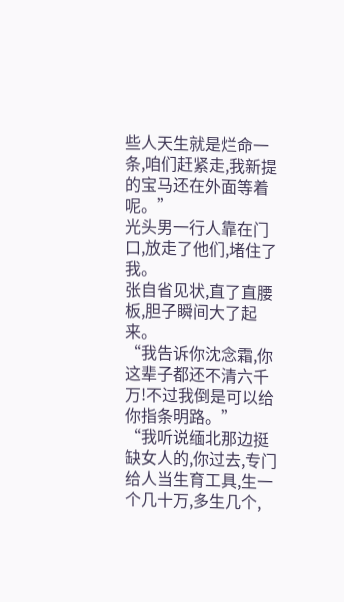些人天生就是烂命一条,咱们赶紧走,我新提的宝马还在外面等着呢。”
光头男一行人靠在门口,放走了他们,堵住了我。
张自省见状,直了直腰板,胆子瞬间大了起来。
“我告诉你沈念霜,你这辈子都还不清六千万!不过我倒是可以给你指条明路。”
“我听说缅北那边挺缺女人的,你过去,专门给人当生育工具,生一个几十万,多生几个,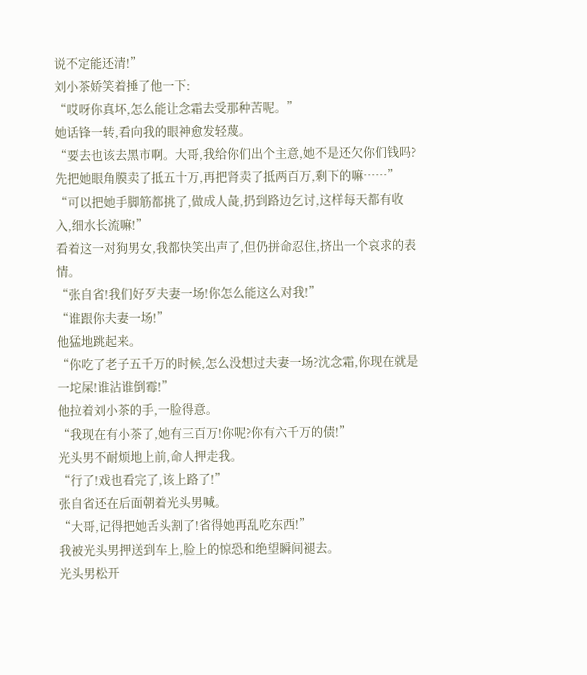说不定能还清!”
刘小茶娇笑着捶了他一下:
“哎呀你真坏,怎么能让念霜去受那种苦呢。”
她话锋一转,看向我的眼神愈发轻蔑。
“要去也该去黑市啊。大哥,我给你们出个主意,她不是还欠你们钱吗?先把她眼角膜卖了抵五十万,再把肾卖了抵两百万,剩下的嘛……”
“可以把她手脚筋都挑了,做成人彘,扔到路边乞讨,这样每天都有收入,细水长流嘛!”
看着这一对狗男女,我都快笑出声了,但仍拼命忍住,挤出一个哀求的表情。
“张自省!我们好歹夫妻一场!你怎么能这么对我!”
“谁跟你夫妻一场!”
他猛地跳起来。
“你吃了老子五千万的时候,怎么没想过夫妻一场?沈念霜,你现在就是一坨屎!谁沾谁倒霉!”
他拉着刘小茶的手,一脸得意。
“我现在有小茶了,她有三百万!你呢?你有六千万的债!”
光头男不耐烦地上前,命人押走我。
“行了!戏也看完了,该上路了!”
张自省还在后面朝着光头男喊。
“大哥,记得把她舌头割了!省得她再乱吃东西!”
我被光头男押送到车上,脸上的惊恐和绝望瞬间褪去。
光头男松开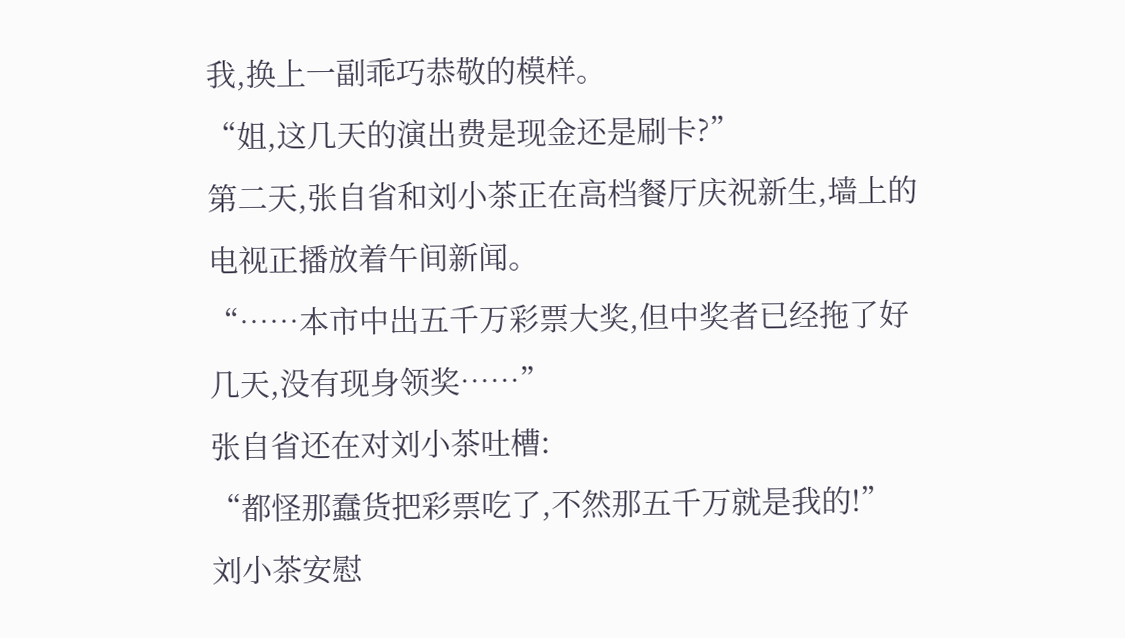我,换上一副乖巧恭敬的模样。
“姐,这几天的演出费是现金还是刷卡?”
第二天,张自省和刘小茶正在高档餐厅庆祝新生,墙上的电视正播放着午间新闻。
“……本市中出五千万彩票大奖,但中奖者已经拖了好几天,没有现身领奖……”
张自省还在对刘小茶吐槽:
“都怪那蠢货把彩票吃了,不然那五千万就是我的!”
刘小茶安慰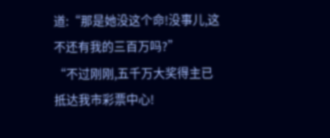道:“那是她没这个命!没事儿,这不还有我的三百万吗?”
“不过刚刚,五千万大奖得主已抵达我市彩票中心!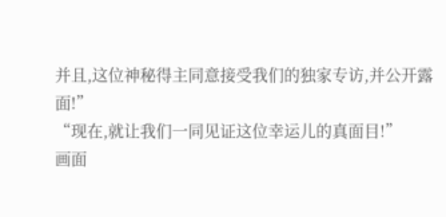并且,这位神秘得主同意接受我们的独家专访,并公开露面!”
“现在,就让我们一同见证这位幸运儿的真面目!”
画面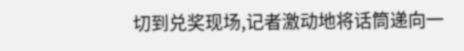切到兑奖现场,记者激动地将话筒递向一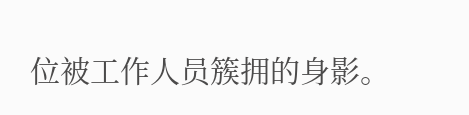位被工作人员簇拥的身影。